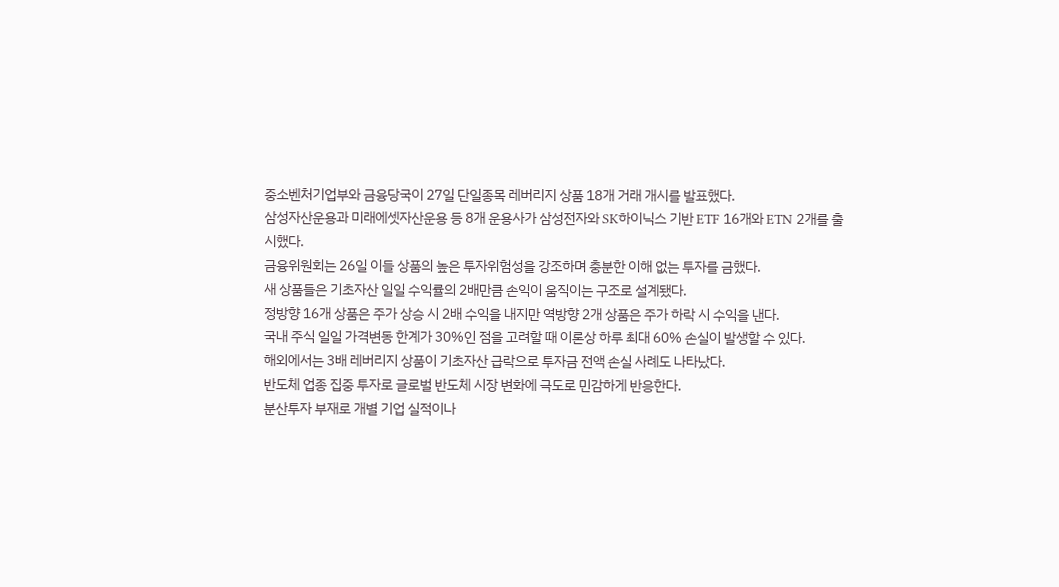중소벤처기업부와 금융당국이 27일 단일종목 레버리지 상품 18개 거래 개시를 발표했다.
삼성자산운용과 미래에셋자산운용 등 8개 운용사가 삼성전자와 SK하이닉스 기반 ETF 16개와 ETN 2개를 출시했다.
금융위원회는 26일 이들 상품의 높은 투자위험성을 강조하며 충분한 이해 없는 투자를 금했다.
새 상품들은 기초자산 일일 수익률의 2배만큼 손익이 움직이는 구조로 설계됐다.
정방향 16개 상품은 주가 상승 시 2배 수익을 내지만 역방향 2개 상품은 주가 하락 시 수익을 낸다.
국내 주식 일일 가격변동 한계가 30%인 점을 고려할 때 이론상 하루 최대 60% 손실이 발생할 수 있다.
해외에서는 3배 레버리지 상품이 기초자산 급락으로 투자금 전액 손실 사례도 나타났다.
반도체 업종 집중 투자로 글로벌 반도체 시장 변화에 극도로 민감하게 반응한다.
분산투자 부재로 개별 기업 실적이나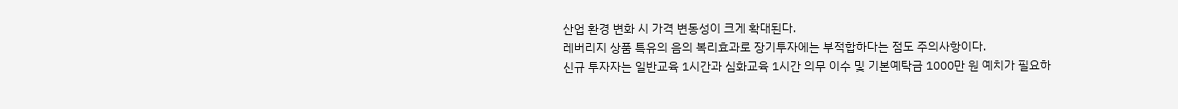산업 환경 변화 시 가격 변동성이 크게 확대된다.
레버리지 상품 특유의 음의 복리효과로 장기투자에는 부적합하다는 점도 주의사항이다.
신규 투자자는 일반교육 1시간과 심화교육 1시간 의무 이수 및 기본예탁금 1000만 원 예치가 필요하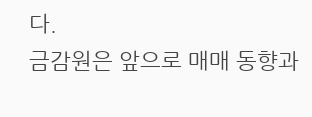다.
금감원은 앞으로 매매 동향과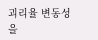괴리율 변동성을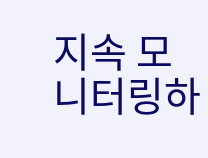지속 모니터링하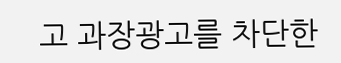고 과장광고를 차단한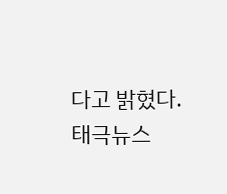다고 밝혔다.
태극뉴스